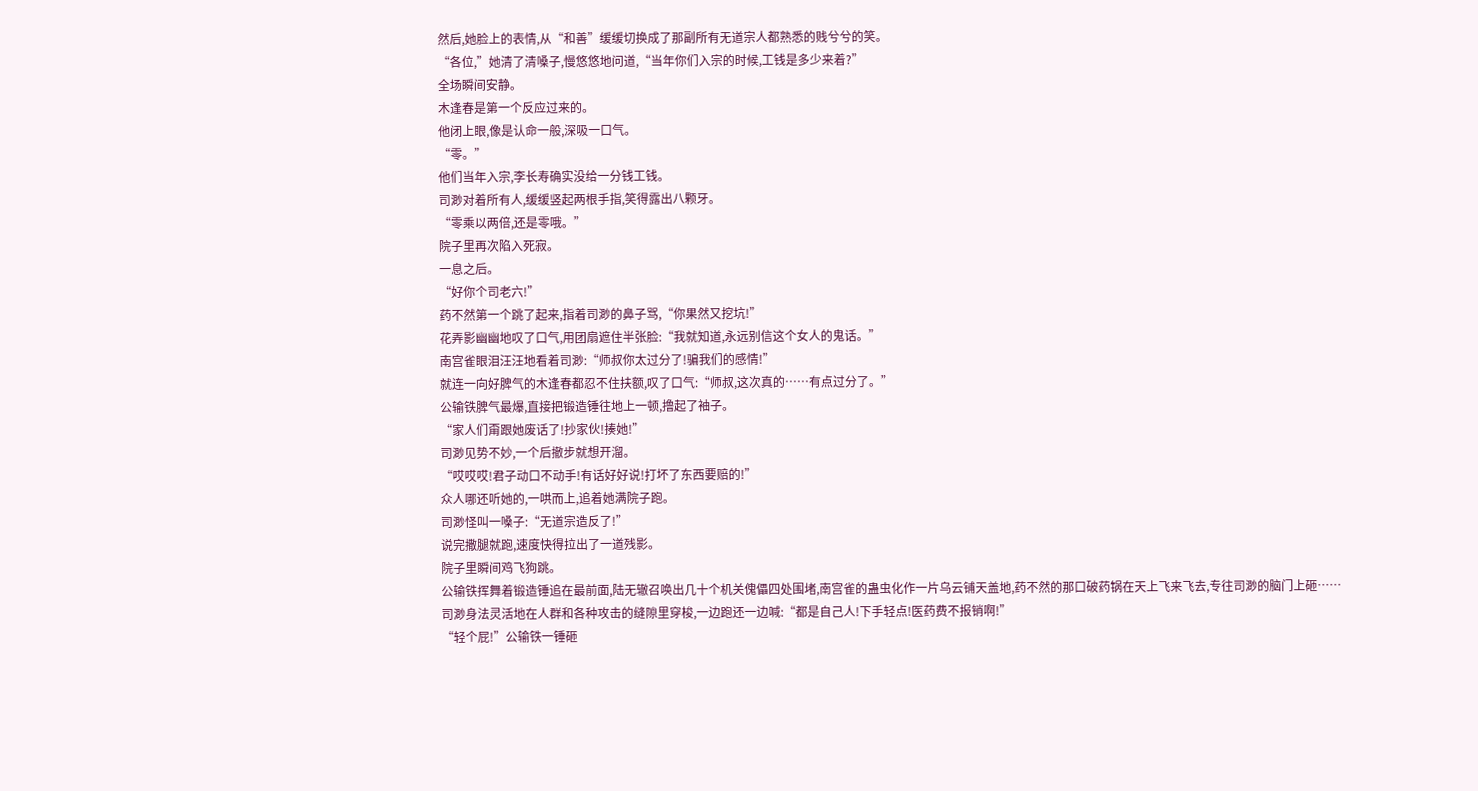然后,她脸上的表情,从“和善”缓缓切换成了那副所有无道宗人都熟悉的贱兮兮的笑。
“各位,”她清了清嗓子,慢悠悠地问道,“当年你们入宗的时候,工钱是多少来着?”
全场瞬间安静。
木逢春是第一个反应过来的。
他闭上眼,像是认命一般,深吸一口气。
“零。”
他们当年入宗,李长寿确实没给一分钱工钱。
司渺对着所有人,缓缓竖起两根手指,笑得露出八颗牙。
“零乘以两倍,还是零哦。”
院子里再次陷入死寂。
一息之后。
“好你个司老六!”
药不然第一个跳了起来,指着司渺的鼻子骂,“你果然又挖坑!”
花弄影幽幽地叹了口气,用团扇遮住半张脸:“我就知道,永远别信这个女人的鬼话。”
南宫雀眼泪汪汪地看着司渺:“师叔你太过分了!骗我们的感情!”
就连一向好脾气的木逢春都忍不住扶额,叹了口气:“师叔,这次真的……有点过分了。”
公输铁脾气最爆,直接把锻造锤往地上一顿,撸起了袖子。
“家人们甭跟她废话了!抄家伙!揍她!”
司渺见势不妙,一个后撤步就想开溜。
“哎哎哎!君子动口不动手!有话好好说!打坏了东西要赔的!”
众人哪还听她的,一哄而上,追着她满院子跑。
司渺怪叫一嗓子:“无道宗造反了!”
说完撒腿就跑,速度快得拉出了一道残影。
院子里瞬间鸡飞狗跳。
公输铁挥舞着锻造锤追在最前面,陆无辙召唤出几十个机关傀儡四处围堵,南宫雀的蛊虫化作一片乌云铺天盖地,药不然的那口破药锅在天上飞来飞去,专往司渺的脑门上砸……
司渺身法灵活地在人群和各种攻击的缝隙里穿梭,一边跑还一边喊:“都是自己人!下手轻点!医药费不报销啊!”
“轻个屁!”公输铁一锤砸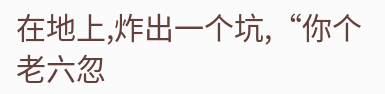在地上,炸出一个坑,“你个老六忽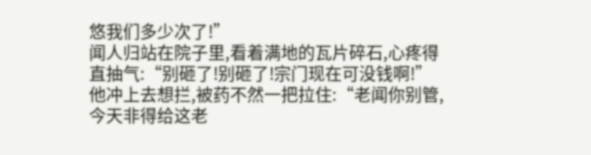悠我们多少次了!”
闻人归站在院子里,看着满地的瓦片碎石,心疼得直抽气:“别砸了!别砸了!宗门现在可没钱啊!”
他冲上去想拦,被药不然一把拉住:“老闻你别管,今天非得给这老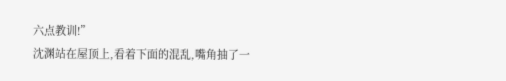六点教训!”
沈渊站在屋顶上,看着下面的混乱,嘴角抽了一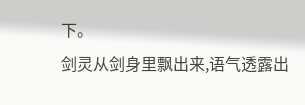下。
剑灵从剑身里飘出来,语气透露出